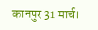कानपुर 31 मार्च।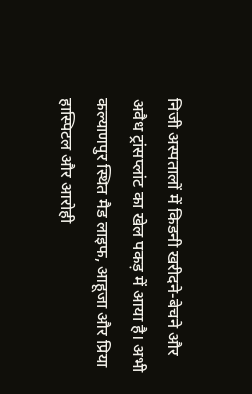निजी अस्पतालों में किडनी खरीदने-बेचने और अवैध ट्रांसप्लांट का खेल पकड़ में आया है। अभी कल्याणपुर स्थित मैड लाइफ, आहूजा और प्रिया हास्पिटल और आरोही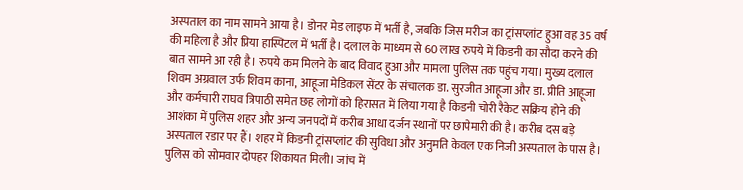अस्पताल का नाम सामने आया है। डोनर मेड लाइफ में भर्ती है, जबकि जिस मरीज का ट्रांसप्लांट हुआ वह 35 वर्ष की महिला है और प्रिया हास्पिटल में भर्ती है। दलाल के माध्यम से 60 लाख रुपये में किडनी का सौदा करने की बात सामने आ रही है। रुपये कम मिलने के बाद विवाद हुआ और मामला पुलिस तक पहुंच गया। मुख्य दलाल शिवम अग्रवाल उर्फ शिवम काना, आहूजा मेडिकल सेंटर के संचालक डा. सुरजीत आहूजा और डा. प्रीति आहूजा और कर्मचारी राघव त्रिपाठी समेत छह लोगों को हिरासत में लिया गया है किडनी चोरी रैकेट सक्रिय होने की आशंका में पुलिस शहर और अन्य जनपदों में करीब आधा दर्जन स्थानों पर छापेमारी की है। करीब दस बड़े अस्पताल रडार पर हैं। शहर में किडनी ट्रांसप्लांट की सुविधा और अनुमति केवल एक निजी अस्पताल के पास है। पुलिस को सोमवार दोपहर शिकायत मिली। जांच में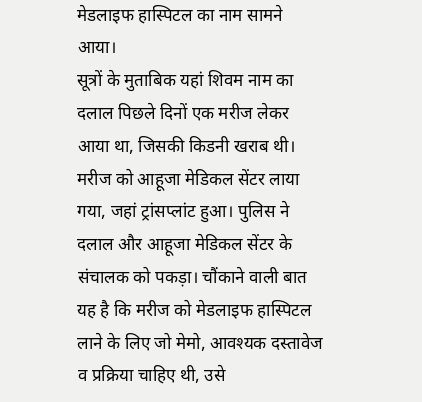मेडलाइफ हास्पिटल का नाम सामने आया।
सूत्रों के मुताबिक यहां शिवम नाम का दलाल पिछले दिनों एक मरीज लेकर आया था, जिसकी किडनी खराब थी। मरीज को आहूजा मेडिकल सेंटर लाया गया, जहां ट्रांसप्लांट हुआ। पुलिस ने दलाल और आहूजा मेडिकल सेंटर के संचालक को पकड़ा। चौंकाने वाली बात यह है कि मरीज को मेडलाइफ हास्पिटल लाने के लिए जो मेमो, आवश्यक दस्तावेज व प्रक्रिया चाहिए थी, उसे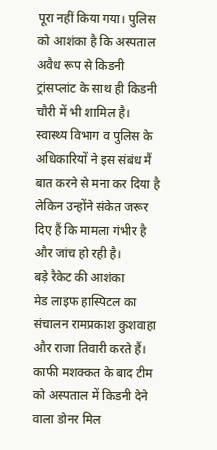पूरा नहीं किया गया। पुलिस को आशंका है कि अस्पताल अवैध रूप से किडनी ट्रांसप्लांट के साथ ही किडनी चौरी में भी शामिल है। स्वास्थ्य विभाग व पुलिस के अधिकारियों ने इस संबंध मैं बात करने से मना कर दिया है लेकिन उन्होंने संकेत जरूर दिए हैं कि मामला गंभीर है और जांच हो रही है।
बड़े रैकेट की आशंका
मेड लाइफ हास्पिटल का संचालन रामप्रकाश कुशवाहा और राजा तिवारी करते हैं। काफी मशक्कत के बाद टीम को अस्पताल में किडनी देने वाला डोनर मिल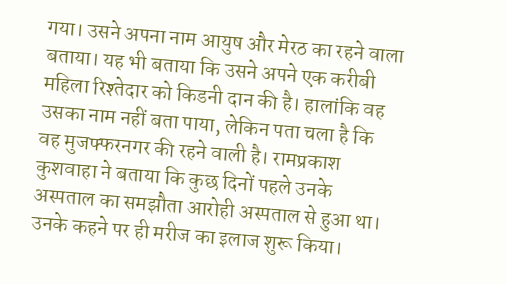गया। उसने अपना नाम आयुष और मेरठ का रहने वाला बताया। यह भी बताया कि उसने अपने एक करीबी महिला रिश्तेदार को किडनी दान की है। हालांकि वह उसका नाम नहीं बता पाया, लेकिन पता चला है कि वह मुजफ्फरनगर की रहने वाली है। रामप्रकाश कुशवाहा ने बताया कि कुछ दिनों पहले उनके अस्पताल का समझौता आरोही अस्पताल से हुआ था। उनके कहने पर ही मरीज का इलाज शुरू किया।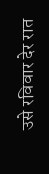उसे रविवार देर रात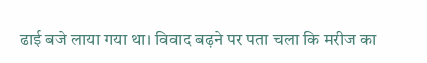ढाई बजे लाया गया था। विवाद बढ़ने पर पता चला कि मरीज का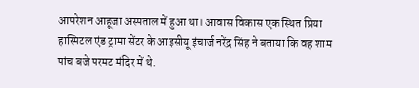आपरेशन आहूजा अस्पताल में हुआ था। आवास विकास एक स्थित प्रिया हास्पिटल एंड ट्रामा सेंटर के आइसीयू इंचार्ज नरेंद्र सिंह ने बताया कि वह शाम पांच बजे परमट मंदिर में थे.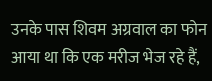उनके पास शिवम अग्रवाल का फोन आया था कि एक मरीज भेज रहे हैं,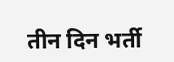तीन दिन भर्ती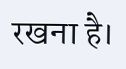रखना है।